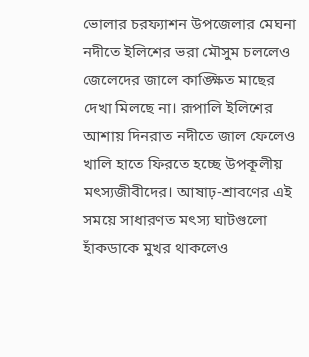ভোলার চরফ্যাশন উপজেলার মেঘনা নদীতে ইলিশের ভরা মৌসুম চললেও জেলেদের জালে কাঙ্ক্ষিত মাছের দেখা মিলছে না। রূপালি ইলিশের আশায় দিনরাত নদীতে জাল ফেলেও খালি হাতে ফিরতে হচ্ছে উপকূলীয় মৎস্যজীবীদের। আষাঢ়-শ্রাবণের এই সময়ে সাধারণত মৎস্য ঘাটগুলো হাঁকডাকে মুখর থাকলেও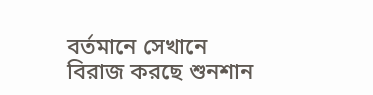বর্তমানে সেখানে বিরাজ করছে শুনশান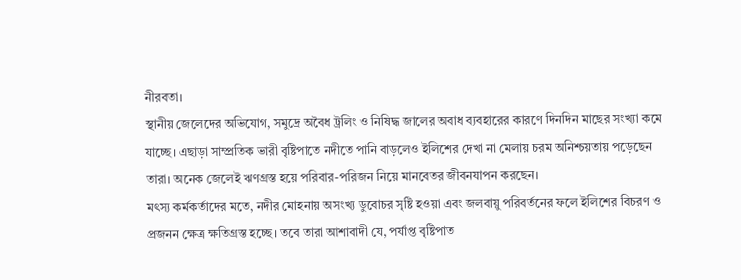নীরবতা।
স্থানীয় জেলেদের অভিযোগ, সমুদ্রে অবৈধ ট্রলিং ও নিষিদ্ধ জালের অবাধ ব্যবহারের কারণে দিনদিন মাছের সংখ্যা কমে যাচ্ছে। এছাড়া সাম্প্রতিক ভারী বৃষ্টিপাতে নদীতে পানি বাড়লেও ইলিশের দেখা না মেলায় চরম অনিশ্চয়তায় পড়েছেন তারা। অনেক জেলেই ঋণগ্রস্ত হয়ে পরিবার-পরিজন নিয়ে মানবেতর জীবনযাপন করছেন।
মৎস্য কর্মকর্তাদের মতে, নদীর মোহনায় অসংখ্য ডুবোচর সৃষ্টি হওয়া এবং জলবায়ু পরিবর্তনের ফলে ইলিশের বিচরণ ও প্রজনন ক্ষেত্র ক্ষতিগ্রস্ত হচ্ছে। তবে তারা আশাবাদী যে, পর্যাপ্ত বৃষ্টিপাত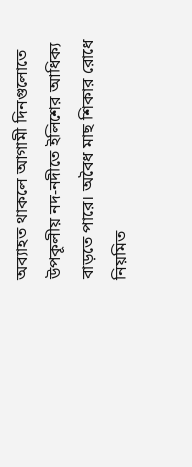অব্যাহত থাকলে আগামী দিনগুলোতে উপকূলীয় নদ-নদীতে ইলিশের আধিক্য বাড়তে পারে। অবৈধ মাছ শিকার রোধে নিয়মিত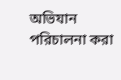অভিযান পরিচালনা করা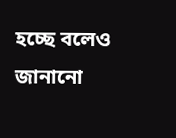হচ্ছে বলেও জানানো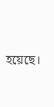হয়েছে।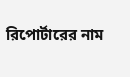রিপোর্টারের নাম